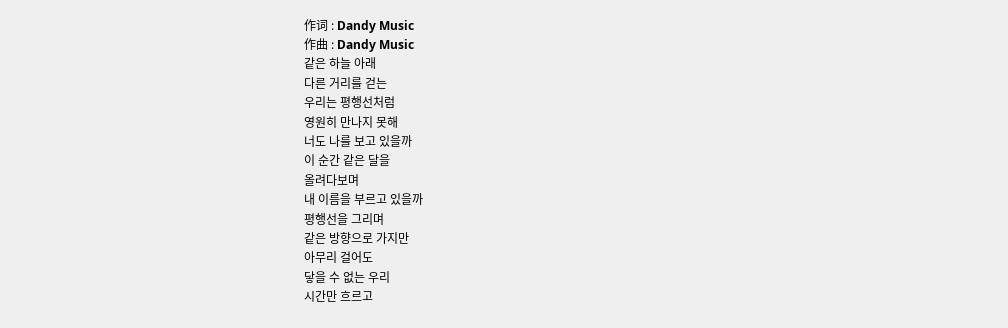作词 : Dandy Music
作曲 : Dandy Music
같은 하늘 아래
다른 거리를 걷는
우리는 평행선처럼
영원히 만나지 못해
너도 나를 보고 있을까
이 순간 같은 달을
올려다보며
내 이름을 부르고 있을까
평행선을 그리며
같은 방향으로 가지만
아무리 걸어도
닿을 수 없는 우리
시간만 흐르고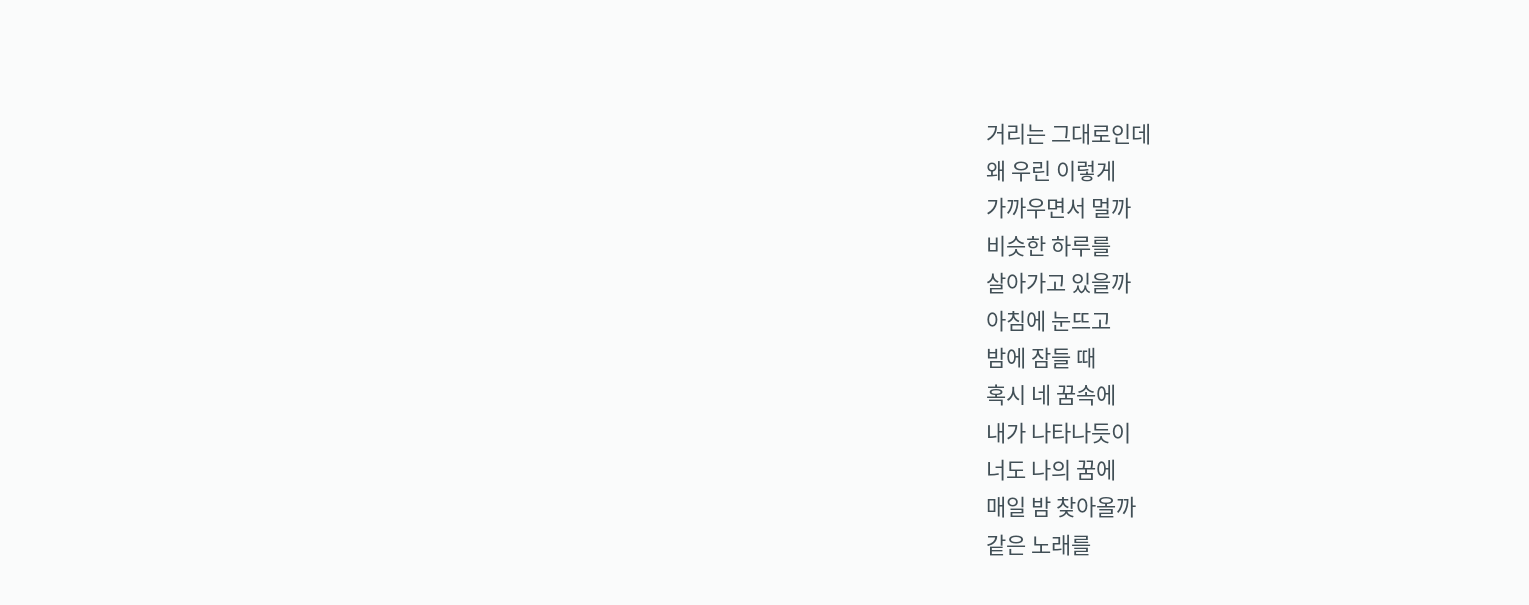거리는 그대로인데
왜 우린 이렇게
가까우면서 멀까
비슷한 하루를
살아가고 있을까
아침에 눈뜨고
밤에 잠들 때
혹시 네 꿈속에
내가 나타나듯이
너도 나의 꿈에
매일 밤 찾아올까
같은 노래를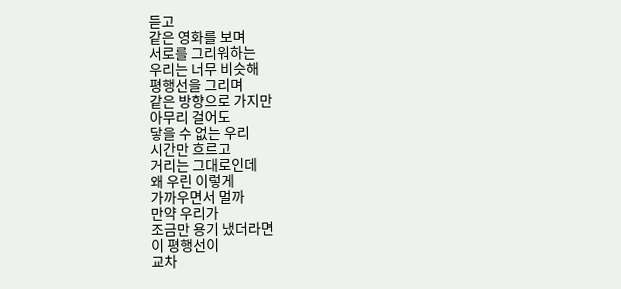듣고
같은 영화를 보며
서로를 그리워하는
우리는 너무 비슷해
평행선을 그리며
같은 방향으로 가지만
아무리 걸어도
닿을 수 없는 우리
시간만 흐르고
거리는 그대로인데
왜 우린 이렇게
가까우면서 멀까
만약 우리가
조금만 용기 냈더라면
이 평행선이
교차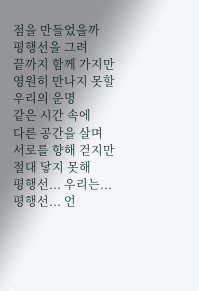점을 만들었을까
평행선을 그려
끝까지 함께 가지만
영원히 만나지 못할
우리의 운명
같은 시간 속에
다른 공간을 살며
서로를 향해 걷지만
절대 닿지 못해
평행선... 우리는...
평행선... 언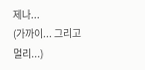제나...
(가까이... 그리고 멀리...)